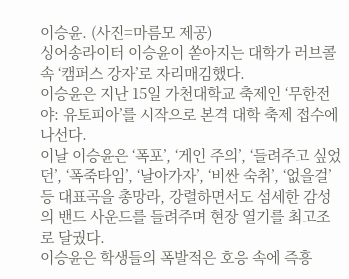이승윤. (사진=마름모 제공)
싱어송라이터 이승윤이 쏟아지는 대학가 러브콜 속 ‘캠퍼스 강자’로 자리매김했다.
이승윤은 지난 15일 가천대학교 축제인 ‘무한전야: 유토피아’를 시작으로 본격 대학 축제 접수에 나선다.
이날 이승윤은 ‘폭포’, ‘게인 주의’, ‘들려주고 싶었던’, ‘폭죽타임’, ‘날아가자’, ‘비싼 숙취’, ‘없을걸’ 등 대표곡을 총망라, 강렬하면서도 섬세한 감성의 밴드 사운드를 들려주며 현장 열기를 최고조로 달궜다.
이승윤은 학생들의 폭발적은 호응 속에 즉흥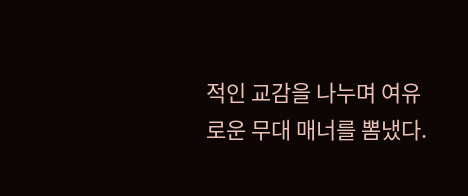적인 교감을 나누며 여유로운 무대 매너를 뽐냈다.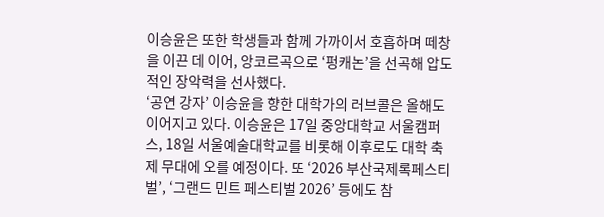이승윤은 또한 학생들과 함께 가까이서 호흡하며 떼창을 이끈 데 이어, 앙코르곡으로 ‘펑캐논’을 선곡해 압도적인 장악력을 선사했다.
‘공연 강자’ 이승윤을 향한 대학가의 러브콜은 올해도 이어지고 있다. 이승윤은 17일 중앙대학교 서울캠퍼스, 18일 서울예술대학교를 비롯해 이후로도 대학 축제 무대에 오를 예정이다. 또 ‘2026 부산국제록페스티벌’, ‘그랜드 민트 페스티벌 2026’ 등에도 참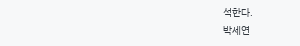석한다.
박세연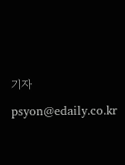기자 psyon@edaily.co.kr